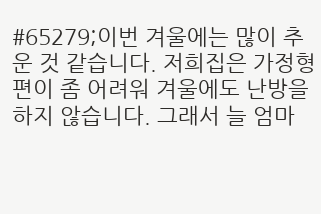#65279;이번 겨울에는 많이 추운 것 같습니다. 저희집은 가정형편이 좀 어려워 겨울에도 난방을 하지 않습니다. 그래서 늘 엄마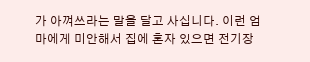가 아껴쓰라는 말을 달고 사십니다. 이런 엄마에게 미안해서 집에 혼자 있으면 전기장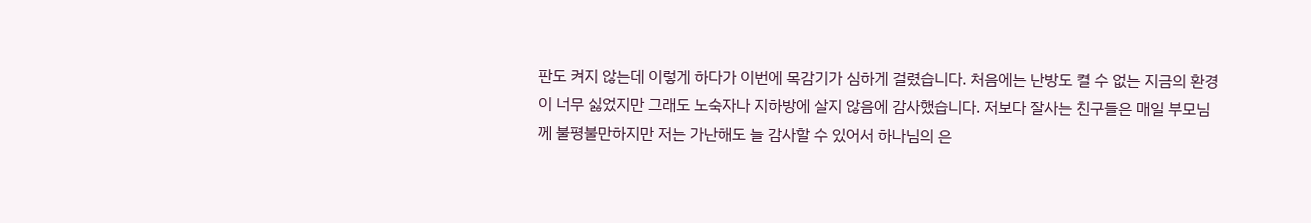판도 켜지 않는데 이렇게 하다가 이번에 목감기가 심하게 걸렸습니다. 처음에는 난방도 켤 수 없는 지금의 환경이 너무 싫었지만 그래도 노숙자나 지하방에 살지 않음에 감사했습니다. 저보다 잘사는 친구들은 매일 부모님께 불평불만하지만 저는 가난해도 늘 감사할 수 있어서 하나님의 은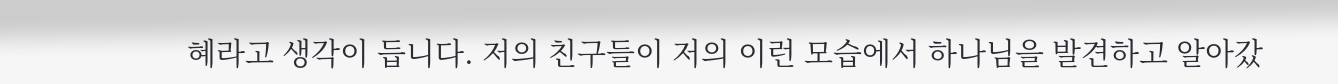혜라고 생각이 듭니다. 저의 친구들이 저의 이런 모습에서 하나님을 발견하고 알아갔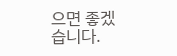으면 좋겠습니다.